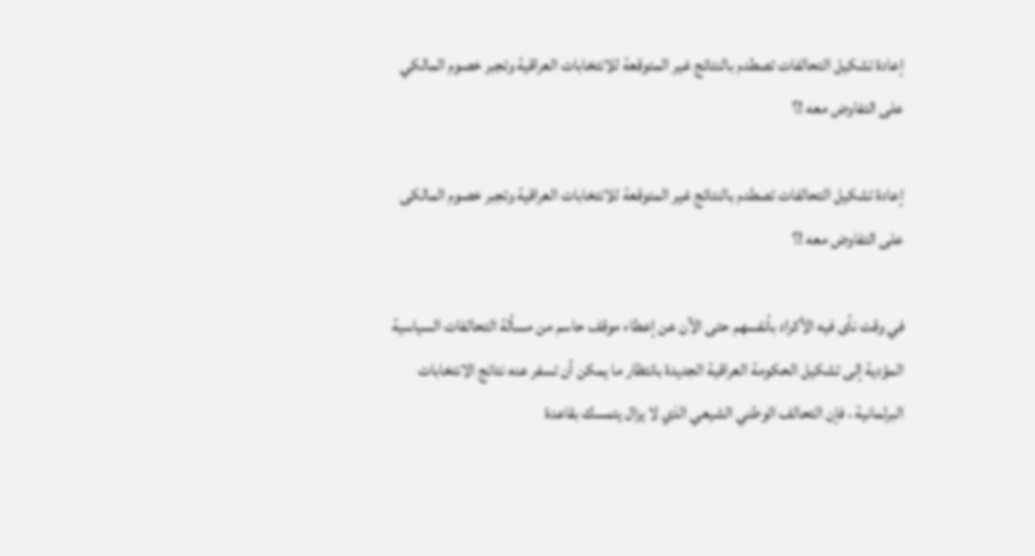إعادة تشكيل التحالفات تصطدم بالنتائج غير المتوقعة للانتخابات العراقية وتجبر خصوم المالكي على التفاوض معه !؟

إعادة تشکیل التحالفات تصطدم بالنتائج غیر المتوقعة للانتخابات العراقیة وتجبر خصوم المالکی على التفاوض معه !؟

في وقت نأى فيه الأكراد بأنفسهم حتى الآن عن إعطاء موقف حاسم من مسألة التحالفات السياسية المؤدية إلى تشكيل الحكومة العراقية الجديدة بانتظار ما يمكن أن تسفر عنه نتائج الانتخابات البرلمانية ، فإن التحالف الوطني الشيعي الذي لا يزال يتمسك بقاعدة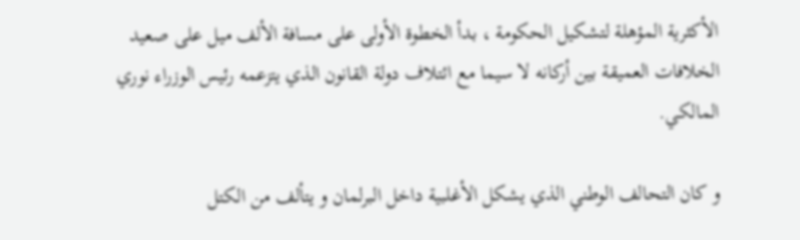الأكثرية المؤهلة لتشكيل الحكومة ، بدأ الخطوة الأولى على مسافة الألف ميل على صعيد الخلافات العميقة بين أركانه لا سيما مع ائتلاف دولة القانون الذي يتزعمه رئيس الوزراء نوري المالكي.

و كان التحالف الوطني الذي يشكل الأغلبية داخل البرلمان و يتألف من الكتل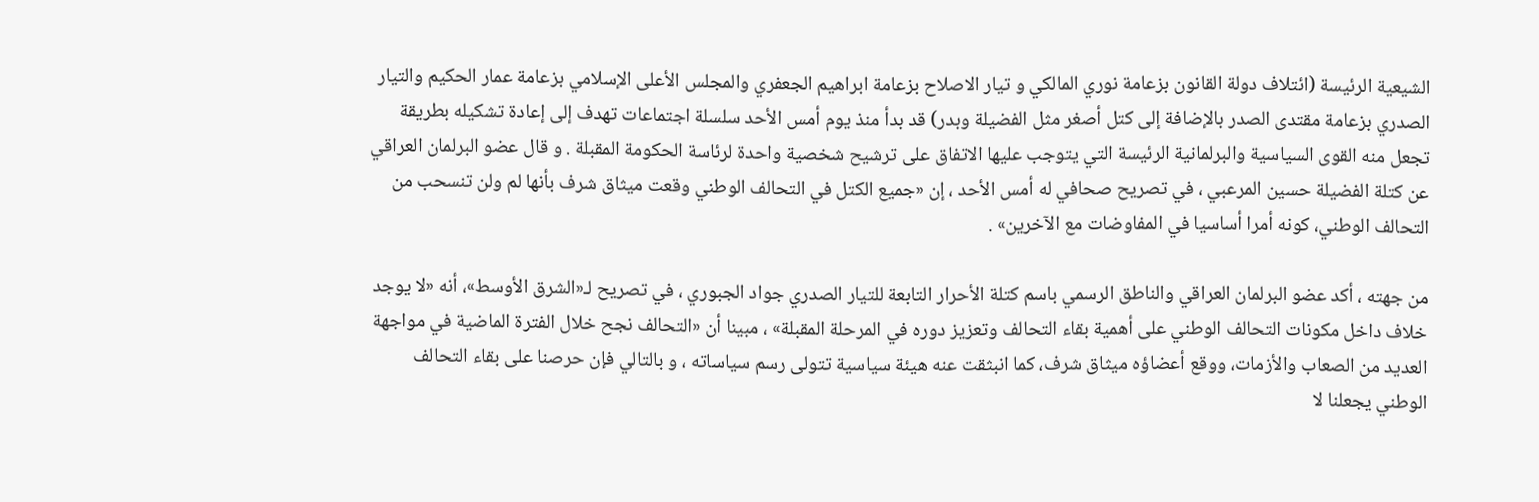الشيعية الرئيسة (ائتلاف دولة القانون بزعامة نوري المالكي و تيار الاصلاح بزعامة ابراهيم الجعفري والمجلس الأعلى الإسلامي بزعامة عمار الحكيم والتيار الصدري بزعامة مقتدى الصدر بالإضافة إلى كتل أصغر مثل الفضيلة وبدر) قد بدأ منذ يوم أمس الأحد سلسلة اجتماعات تهدف إلى إعادة تشكيله بطريقة تجعل منه القوى السياسية والبرلمانية الرئيسة التي يتوجب عليها الاتفاق على ترشيح شخصية واحدة لرئاسة الحكومة المقبلة . و قال عضو البرلمان العراقي عن كتلة الفضيلة حسين المرعبي ، في تصريح صحافي له أمس الأحد ، إن «جميع الكتل في التحالف الوطني وقعت ميثاق شرف بأنها لم ولن تنسحب من التحالف الوطني، كونه أمرا أساسيا في المفاوضات مع الآخرين» .

من جهته ، أكد عضو البرلمان العراقي والناطق الرسمي باسم كتلة الأحرار التابعة للتيار الصدري جواد الجبوري ، في تصريح لـ«الشرق الأوسط»، أنه «لا يوجد خلاف داخل مكونات التحالف الوطني على أهمية بقاء التحالف وتعزيز دوره في المرحلة المقبلة» ، مبينا أن «التحالف نجح خلال الفترة الماضية في مواجهة العديد من الصعاب والأزمات، ووقع أعضاؤه ميثاق شرف، كما انبثقت عنه هيئة سياسية تتولى رسم سياساته ، و بالتالي فإن حرصنا على بقاء التحالف الوطني يجعلنا لا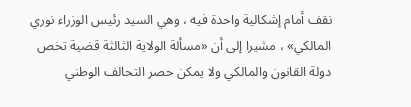نقف أمام إشكالية واحدة فيه ، وهي السيد رئيس الوزراء نوري المالكي» ، مشيرا إلى أن «مسألة الولاية الثالثة قضية تخص دولة القانون والمالكي ولا يمكن حصر التحالف الوطني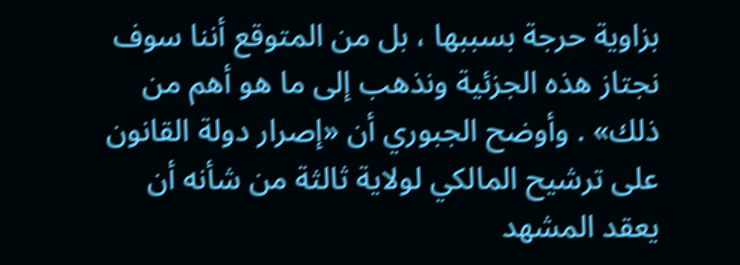بزاوية حرجة بسببها ، بل من المتوقع أننا سوف نجتاز هذه الجزئية ونذهب إلى ما هو أهم من ذلك» . وأوضح الجبوري أن «إصرار دولة القانون على ترشيح المالكي لولاية ثالثة من شأنه أن يعقد المشهد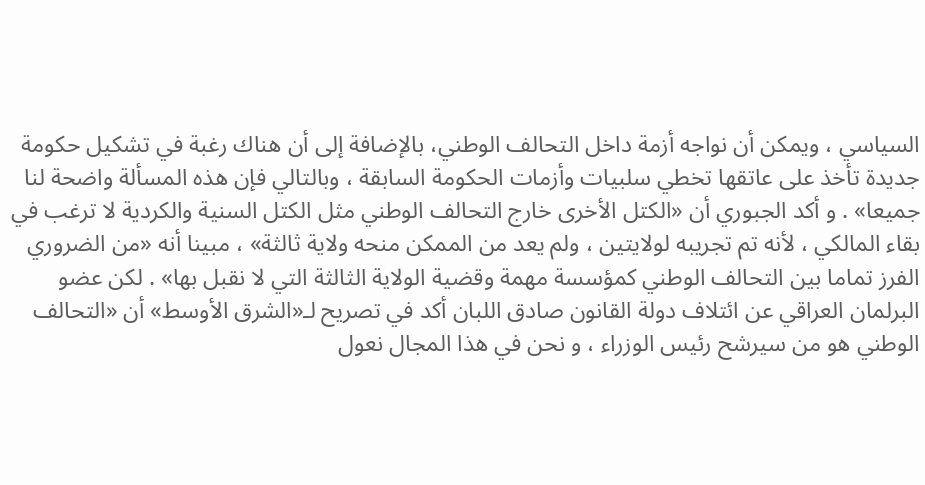السياسي ، ويمكن أن نواجه أزمة داخل التحالف الوطني، بالإضافة إلى أن هناك رغبة في تشكيل حكومة جديدة تأخذ على عاتقها تخطي سلبيات وأزمات الحكومة السابقة ، وبالتالي فإن هذه المسألة واضحة لنا جميعا» . و أكد الجبوري أن «الكتل الأخرى خارج التحالف الوطني مثل الكتل السنية والكردية لا ترغب في بقاء المالكي ، لأنه تم تجريبه لولايتين ، ولم يعد من الممكن منحه ولاية ثالثة» ، مبينا أنه «من الضروري الفرز تماما بين التحالف الوطني كمؤسسة مهمة وقضية الولاية الثالثة التي لا نقبل بها» . لكن عضو البرلمان العراقي عن ائتلاف دولة القانون صادق اللبان أكد في تصريح لـ«الشرق الأوسط» أن «التحالف الوطني هو من سيرشح رئيس الوزراء ، و نحن في هذا المجال نعول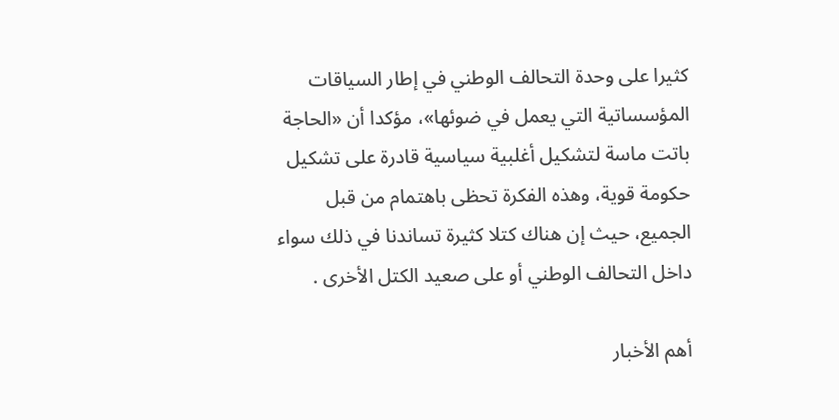كثيرا على وحدة التحالف الوطني في إطار السياقات المؤسساتية التي يعمل في ضوئها»، مؤكدا أن «الحاجة باتت ماسة لتشكيل أغلبية سياسية قادرة على تشكيل حكومة قوية، وهذه الفكرة تحظى باهتمام من قبل الجميع، حيث إن هناك كتلا كثيرة تساندنا في ذلك سواء داخل التحالف الوطني أو على صعيد الكتل الأخرى .

أهم الأخبار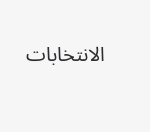الانتخابات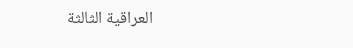العراقية الثالثة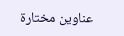عناوين مختارة